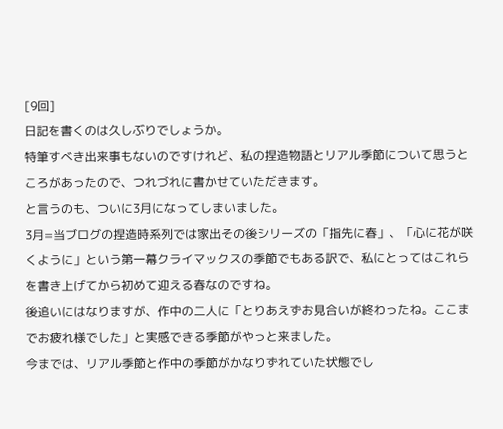[9回]
日記を書くのは久しぶりでしょうか。
特筆すべき出来事もないのですけれど、私の捏造物語とリアル季節について思うところがあったので、つれづれに書かせていただきます。
と言うのも、ついに3月になってしまいました。
3月=当ブログの捏造時系列では家出その後シリーズの「指先に春」、「心に花が咲くように」という第一幕クライマックスの季節でもある訳で、私にとってはこれらを書き上げてから初めて迎える春なのですね。
後追いにはなりますが、作中の二人に「とりあえずお見合いが終わったね。ここまでお疲れ様でした」と実感できる季節がやっと来ました。
今までは、リアル季節と作中の季節がかなりずれていた状態でし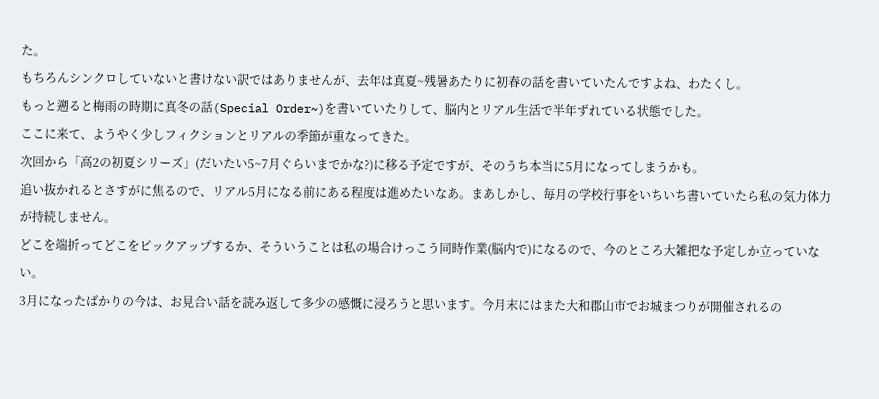た。
もちろんシンクロしていないと書けない訳ではありませんが、去年は真夏~残暑あたりに初春の話を書いていたんですよね、わたくし。
もっと遡ると梅雨の時期に真冬の話(Special Order~)を書いていたりして、脳内とリアル生活で半年ずれている状態でした。
ここに来て、ようやく少しフィクションとリアルの季節が重なってきた。
次回から「高2の初夏シリーズ」(だいたい5~7月ぐらいまでかな?)に移る予定ですが、そのうち本当に5月になってしまうかも。
追い抜かれるとさすがに焦るので、リアル5月になる前にある程度は進めたいなあ。まあしかし、毎月の学校行事をいちいち書いていたら私の気力体力が持続しません。
どこを端折ってどこをピックアップするか、そういうことは私の場合けっこう同時作業(脳内で)になるので、今のところ大雑把な予定しか立っていない。
3月になったばかりの今は、お見合い話を読み返して多少の感慨に浸ろうと思います。今月末にはまた大和郡山市でお城まつりが開催されるの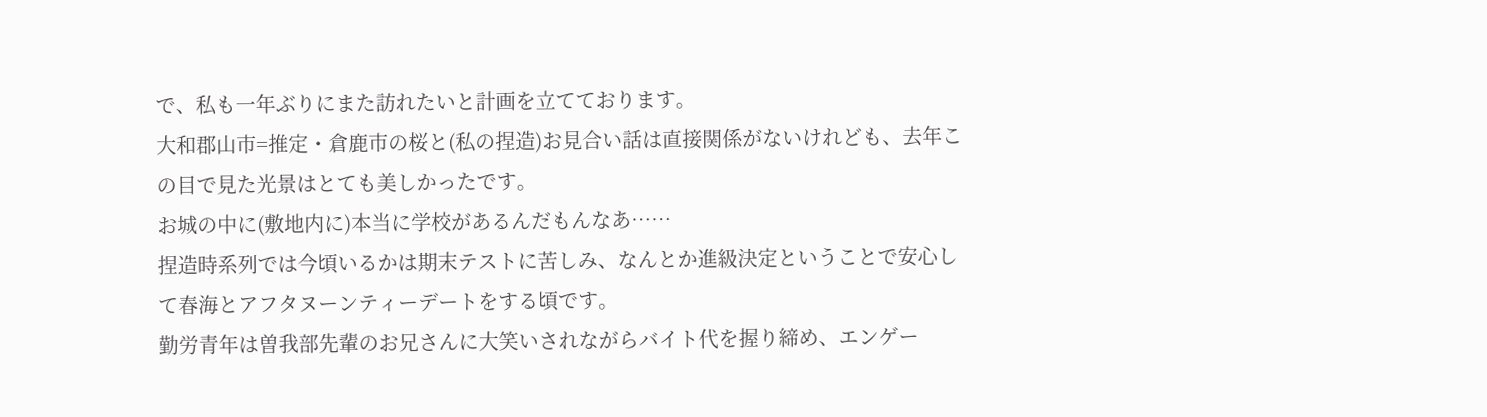で、私も一年ぶりにまた訪れたいと計画を立てております。
大和郡山市=推定・倉鹿市の桜と(私の捏造)お見合い話は直接関係がないけれども、去年この目で見た光景はとても美しかったです。
お城の中に(敷地内に)本当に学校があるんだもんなあ……
捏造時系列では今頃いるかは期末テストに苦しみ、なんとか進級決定ということで安心して春海とアフタヌーンティーデートをする頃です。
勤労青年は曽我部先輩のお兄さんに大笑いされながらバイト代を握り締め、エンゲー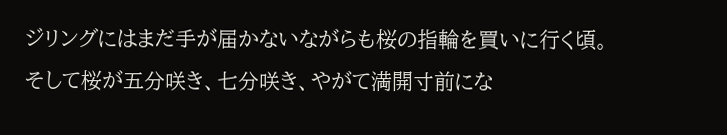ジリングにはまだ手が届かないながらも桜の指輪を買いに行く頃。
そして桜が五分咲き、七分咲き、やがて満開寸前にな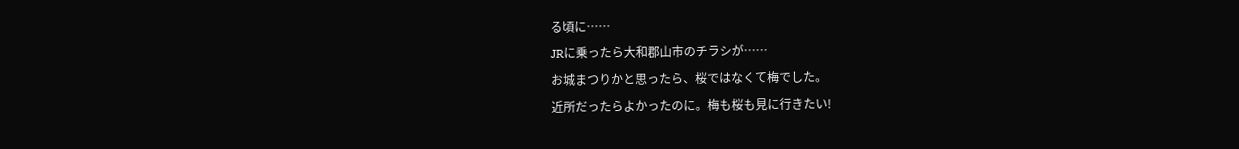る頃に……
JRに乗ったら大和郡山市のチラシが……
お城まつりかと思ったら、桜ではなくて梅でした。
近所だったらよかったのに。梅も桜も見に行きたい!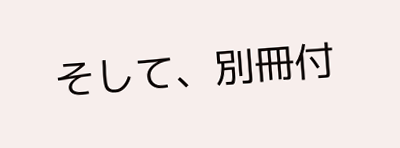そして、別冊付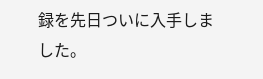録を先日ついに入手しました。